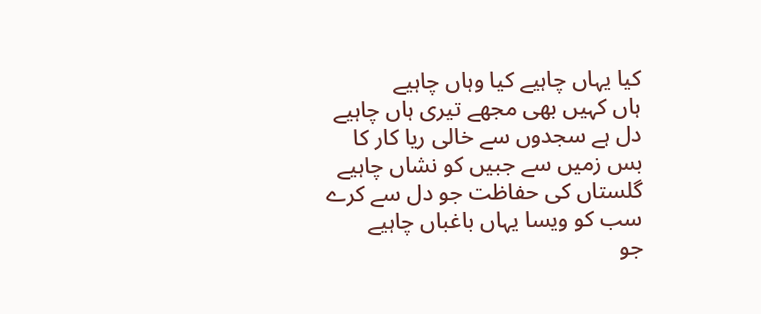کیا یہاں چاہیے کیا وہاں چاہیے
ہاں کہیں بھی مجھے تیری ہاں چاہیے
دل ہے سجدوں سے خالی ریا کار کا
بس زمیں سے جبیں کو نشاں چاہیے
گلستاں کی حفاظت جو دل سے کرے
سب کو ویسا یہاں باغباں چاہیے
جو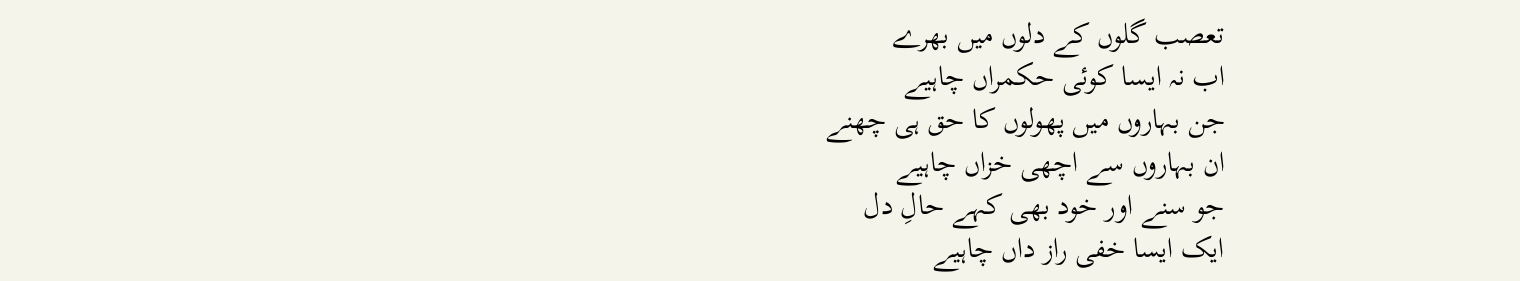تعصب گلوں کے دلوں میں بھرے
اب نہ ایسا کوئی حکمراں چاہیے
جن بہاروں میں پھولوں کا حق ہی چھنے
ان بہاروں سے اچھی خزاں چاہیے
جو سنے اور خود بھی کہے حالِ دل
ایک ایسا خفی راز داں چاہیے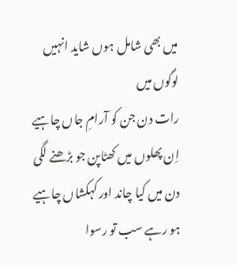میں بھی شامل ہوں شاید انہیں لوگوں میں
رات دن جن کو آرامِ جاں چاہیے
اِن پھلوں میں کھٹاپن جو بڑھنے لگی
دن میں کیا چاند اور کہکشاں چاہیے
ہو رہے سب تو رسوا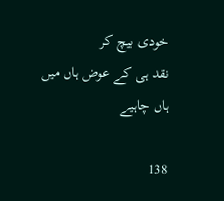خودی بیچ کر
نقد ہی کے عوض ہاں میں ہاں چاہیے

138